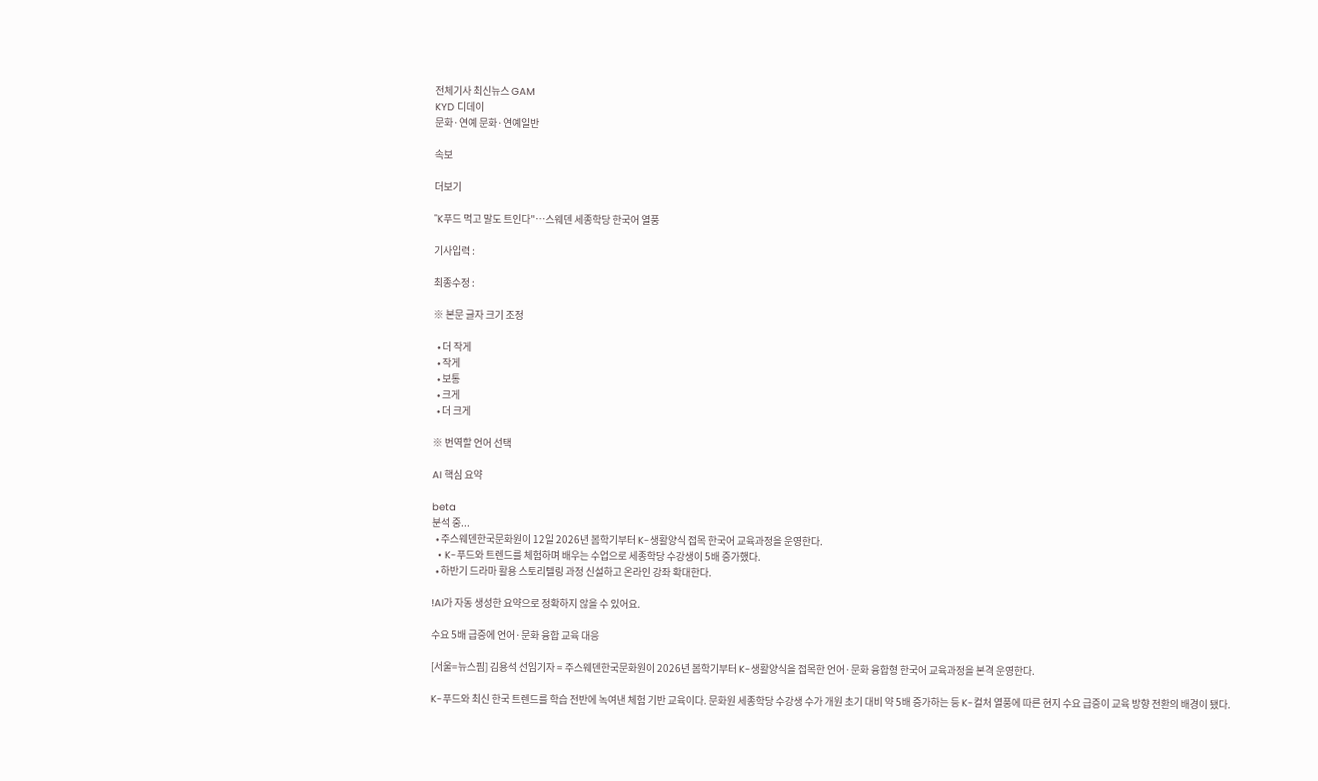전체기사 최신뉴스 GAM
KYD 디데이
문화·연예 문화·연예일반

속보

더보기

"K푸드 먹고 말도 트인다"…스웨덴 세종학당 한국어 열풍

기사입력 :

최종수정 :

※ 본문 글자 크기 조정

  • 더 작게
  • 작게
  • 보통
  • 크게
  • 더 크게

※ 번역할 언어 선택

AI 핵심 요약

beta
분석 중...
  • 주스웨덴한국문화원이 12일 2026년 봄학기부터 K-생활양식 접목 한국어 교육과정을 운영한다.
  • K-푸드와 트렌드를 체험하며 배우는 수업으로 세종학당 수강생이 5배 증가했다.
  • 하반기 드라마 활용 스토리텔링 과정 신설하고 온라인 강좌 확대한다.

!AI가 자동 생성한 요약으로 정확하지 않을 수 있어요.

수요 5배 급증에 언어·문화 융합 교육 대응

[서울=뉴스핌] 김용석 선임기자 = 주스웨덴한국문화원이 2026년 봄학기부터 K-생활양식을 접목한 언어·문화 융합형 한국어 교육과정을 본격 운영한다.

K-푸드와 최신 한국 트렌드를 학습 전반에 녹여낸 체험 기반 교육이다. 문화원 세종학당 수강생 수가 개원 초기 대비 약 5배 증가하는 등 K-컬처 열풍에 따른 현지 수요 급증이 교육 방향 전환의 배경이 됐다.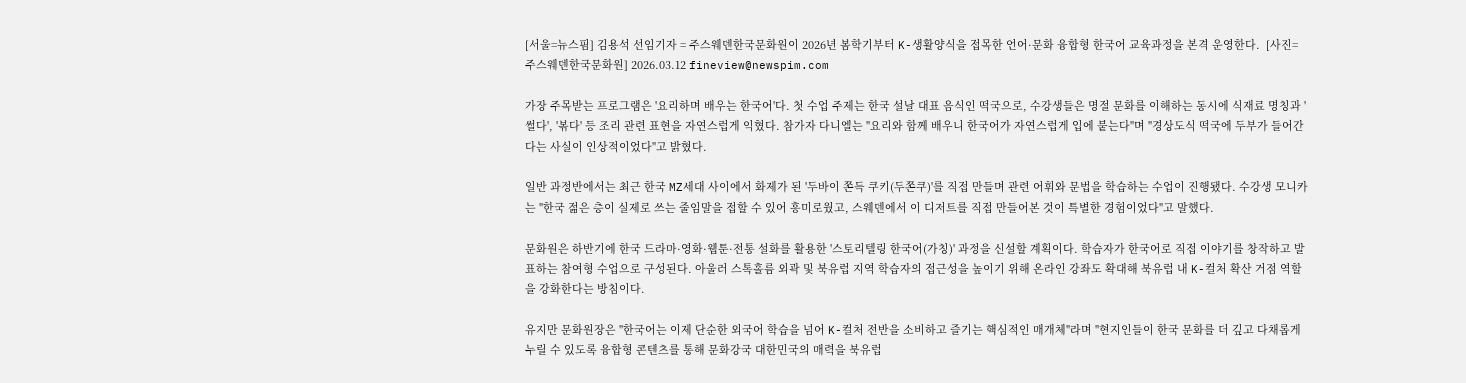[서울=뉴스핌] 김용석 선임기자 = 주스웨덴한국문화원이 2026년 봄학기부터 K-생활양식을 접목한 언어·문화 융합형 한국어 교육과정을 본격 운영한다.  [사진= 주스웨덴한국문화원] 2026.03.12 fineview@newspim.com

가장 주목받는 프로그램은 '요리하며 배우는 한국어'다. 첫 수업 주제는 한국 설날 대표 음식인 떡국으로, 수강생들은 명절 문화를 이해하는 동시에 식재료 명칭과 '썰다', '볶다' 등 조리 관련 표현을 자연스럽게 익혔다. 참가자 다니엘는 "요리와 함께 배우니 한국어가 자연스럽게 입에 붙는다"며 "경상도식 떡국에 두부가 들어간다는 사실이 인상적이었다"고 밝혔다.

일반 과정반에서는 최근 한국 MZ세대 사이에서 화제가 된 '두바이 쫀득 쿠키(두쫀쿠)'를 직접 만들며 관련 어휘와 문법을 학습하는 수업이 진행됐다. 수강생 모니카는 "한국 젊은 층이 실제로 쓰는 줄임말을 접할 수 있어 흥미로웠고, 스웨덴에서 이 디저트를 직접 만들어본 것이 특별한 경험이었다"고 말했다.

문화원은 하반기에 한국 드라마·영화·웹툰·전통 설화를 활용한 '스토리텔링 한국어(가칭)' 과정을 신설할 계획이다. 학습자가 한국어로 직접 이야기를 창작하고 발표하는 참여형 수업으로 구성된다. 아울러 스톡홀름 외곽 및 북유럽 지역 학습자의 접근성을 높이기 위해 온라인 강좌도 확대해 북유럽 내 K-컬처 확산 거점 역할을 강화한다는 방침이다.

유지만 문화원장은 "한국어는 이제 단순한 외국어 학습을 넘어 K-컬처 전반을 소비하고 즐기는 핵심적인 매개체"라며 "현지인들이 한국 문화를 더 깊고 다채롭게 누릴 수 있도록 융합형 콘텐츠를 통해 문화강국 대한민국의 매력을 북유럽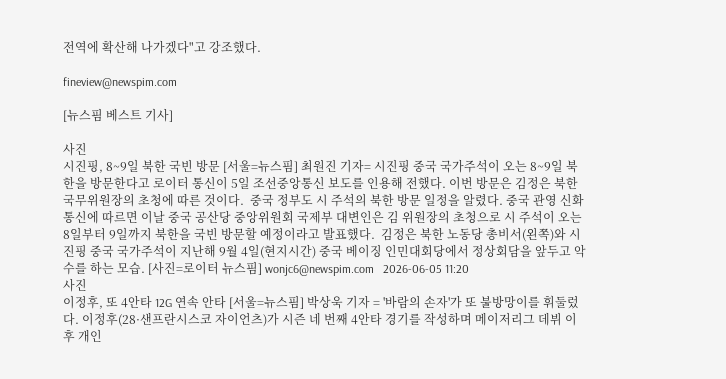전역에 확산해 나가겠다"고 강조했다.

fineview@newspim.com

[뉴스핌 베스트 기사]

사진
시진핑, 8~9일 북한 국빈 방문 [서울=뉴스핌] 최원진 기자= 시진핑 중국 국가주석이 오는 8~9일 북한을 방문한다고 로이터 통신이 5일 조선중앙통신 보도를 인용해 전했다. 이번 방문은 김정은 북한 국무위원장의 초청에 따른 것이다.  중국 정부도 시 주석의 북한 방문 일정을 알렸다. 중국 관영 신화통신에 따르면 이날 중국 공산당 중앙위원회 국제부 대변인은 김 위원장의 초청으로 시 주석이 오는 8일부터 9일까지 북한을 국빈 방문할 예정이라고 발표했다.  김정은 북한 노동당 총비서(왼쪽)와 시진핑 중국 국가주석이 지난해 9월 4일(현지시간) 중국 베이징 인민대회당에서 정상회담을 앞두고 악수를 하는 모습. [사진=로이터 뉴스핌] wonjc6@newspim.com   2026-06-05 11:20
사진
이정후, 또 4안타 12G 연속 안타 [서울=뉴스핌] 박상욱 기자 = '바람의 손자'가 또 불방망이를 휘둘렀다. 이정후(28·샌프란시스코 자이언츠)가 시즌 네 번째 4안타 경기를 작성하며 메이저리그 데뷔 이후 개인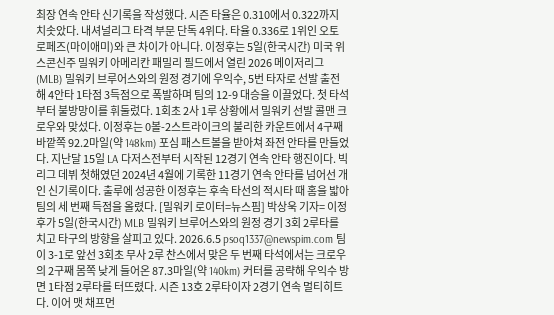최장 연속 안타 신기록을 작성했다. 시즌 타율은 0.310에서 0.322까지 치솟았다. 내셔널리그 타격 부문 단독 4위다. 타율 0.336로 1위인 오토 로페즈(마이애미)와 큰 차이가 아니다. 이정후는 5일(한국시간) 미국 위스콘신주 밀워키 아메리칸 패밀리 필드에서 열린 2026 메이저리그(MLB) 밀워키 브루어스와의 원정 경기에 우익수, 5번 타자로 선발 출전해 4안타 1타점 3득점으로 폭발하며 팀의 12-9 대승을 이끌었다. 첫 타석부터 불방망이를 휘둘렀다. 1회초 2사 1루 상황에서 밀워키 선발 콜맨 크로우와 맞섰다. 이정후는 0볼-2스트라이크의 불리한 카운트에서 4구째 바깥쪽 92.2마일(약 148km) 포심 패스트볼을 받아쳐 좌전 안타를 만들었다. 지난달 15일 LA 다저스전부터 시작된 12경기 연속 안타 행진이다. 빅리그 데뷔 첫해였던 2024년 4월에 기록한 11경기 연속 안타를 넘어선 개인 신기록이다. 출루에 성공한 이정후는 후속 타선의 적시타 때 홈을 밟아 팀의 세 번째 득점을 올렸다. [밀워키 로이터=뉴스핌] 박상욱 기자= 이정후가 5일(한국시간) MLB 밀워키 브루어스와의 원정 경기 3회 2루타를 치고 타구의 방향을 살피고 있다. 2026.6.5 psoq1337@newspim.com 팀이 3-1로 앞선 3회초 무사 2루 찬스에서 맞은 두 번째 타석에서는 크로우의 2구째 몸쪽 낮게 들어온 87.3마일(약 140km) 커터를 공략해 우익수 방면 1타점 2루타를 터뜨렸다. 시즌 13호 2루타이자 2경기 연속 멀티히트다. 이어 맷 채프먼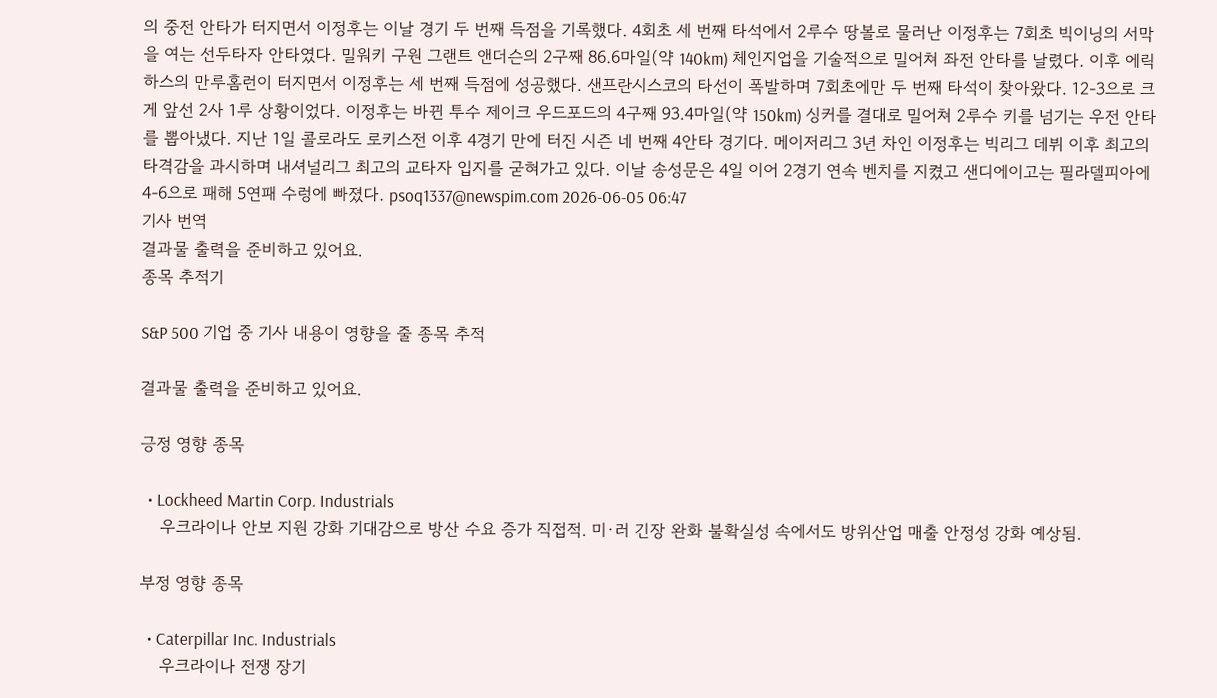의 중전 안타가 터지면서 이정후는 이날 경기 두 번째 득점을 기록했다. 4회초 세 번째 타석에서 2루수 땅볼로 물러난 이정후는 7회초 빅이닝의 서막을 여는 선두타자 안타였다. 밀워키 구원 그랜트 앤더슨의 2구째 86.6마일(약 140km) 체인지업을 기술적으로 밀어쳐 좌전 안타를 날렸다. 이후 에릭 하스의 만루홈런이 터지면서 이정후는 세 번째 득점에 성공했다. 샌프란시스코의 타선이 폭발하며 7회초에만 두 번째 타석이 찾아왔다. 12-3으로 크게 앞선 2사 1루 상황이었다. 이정후는 바뀐 투수 제이크 우드포드의 4구째 93.4마일(약 150km) 싱커를 결대로 밀어쳐 2루수 키를 넘기는 우전 안타를 뽑아냈다. 지난 1일 콜로라도 로키스전 이후 4경기 만에 터진 시즌 네 번째 4안타 경기다. 메이저리그 3년 차인 이정후는 빅리그 데뷔 이후 최고의 타격감을 과시하며 내셔널리그 최고의 교타자 입지를 굳혀가고 있다. 이날 송성문은 4일 이어 2경기 연속 벤치를 지켰고 샌디에이고는 필라델피아에 4-6으로 패해 5연패 수렁에 빠졌다. psoq1337@newspim.com 2026-06-05 06:47
기사 번역
결과물 출력을 준비하고 있어요.
종목 추적기

S&P 500 기업 중 기사 내용이 영향을 줄 종목 추적

결과물 출력을 준비하고 있어요.

긍정 영향 종목

  • Lockheed Martin Corp. Industrials
    우크라이나 안보 지원 강화 기대감으로 방산 수요 증가 직접적. 미·러 긴장 완화 불확실성 속에서도 방위산업 매출 안정성 강화 예상됨.

부정 영향 종목

  • Caterpillar Inc. Industrials
    우크라이나 전쟁 장기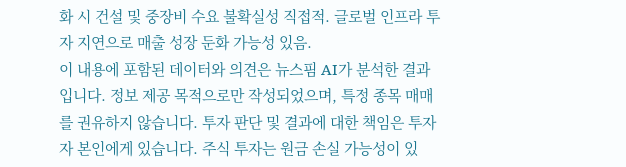화 시 건설 및 중장비 수요 불확실성 직접적. 글로벌 인프라 투자 지연으로 매출 성장 둔화 가능성 있음.
이 내용에 포함된 데이터와 의견은 뉴스핌 AI가 분석한 결과입니다. 정보 제공 목적으로만 작성되었으며, 특정 종목 매매를 권유하지 않습니다. 투자 판단 및 결과에 대한 책임은 투자자 본인에게 있습니다. 주식 투자는 원금 손실 가능성이 있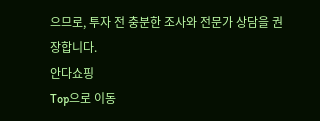으므로, 투자 전 충분한 조사와 전문가 상담을 권장합니다.
안다쇼핑
Top으로 이동